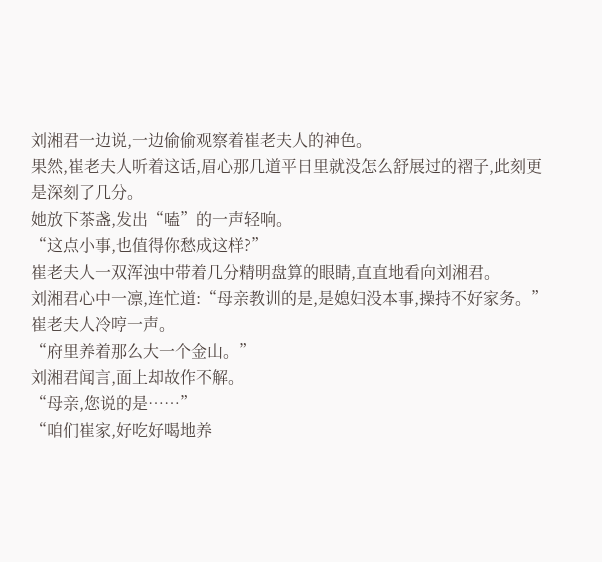刘湘君一边说,一边偷偷观察着崔老夫人的神色。
果然,崔老夫人听着这话,眉心那几道平日里就没怎么舒展过的褶子,此刻更是深刻了几分。
她放下茶盏,发出“嗑”的一声轻响。
“这点小事,也值得你愁成这样?”
崔老夫人一双浑浊中带着几分精明盘算的眼睛,直直地看向刘湘君。
刘湘君心中一凛,连忙道:“母亲教训的是,是媳妇没本事,操持不好家务。”
崔老夫人冷哼一声。
“府里养着那么大一个金山。”
刘湘君闻言,面上却故作不解。
“母亲,您说的是……”
“咱们崔家,好吃好喝地养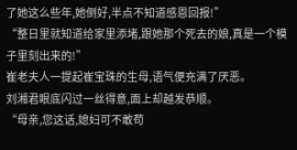了她这么些年,她倒好,半点不知道感恩回报!”
“整日里就知道给家里添堵,跟她那个死去的娘,真是一个模子里刻出来的!”
崔老夫人一提起崔宝珠的生母,语气便充满了厌恶。
刘湘君眼底闪过一丝得意,面上却越发恭顺。
“母亲,您这话,媳妇可不敢苟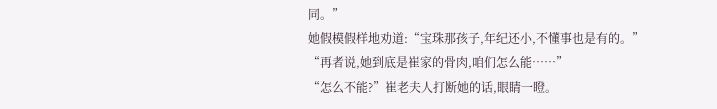同。”
她假模假样地劝道:“宝珠那孩子,年纪还小,不懂事也是有的。”
“再者说,她到底是崔家的骨肉,咱们怎么能……”
“怎么不能?”崔老夫人打断她的话,眼睛一瞪。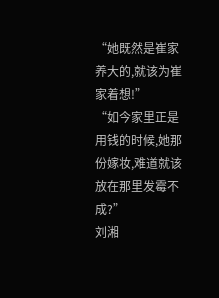“她既然是崔家养大的,就该为崔家着想!”
“如今家里正是用钱的时候,她那份嫁妆,难道就该放在那里发霉不成?”
刘湘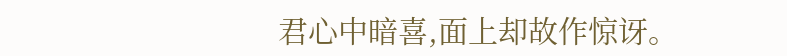君心中暗喜,面上却故作惊讶。